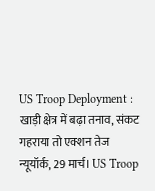US Troop Deployment : खाड़ी क्षेत्र में बढ़ा तनाव, संकट गहराया तो एक्शन तेज
न्यूयॉर्क, 29 मार्च। US Troop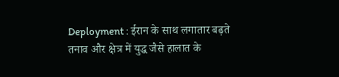Deployment : ईरान के साथ लगातार बढ़ते तनाव और क्षेत्र में युद्ध जैसे हालात के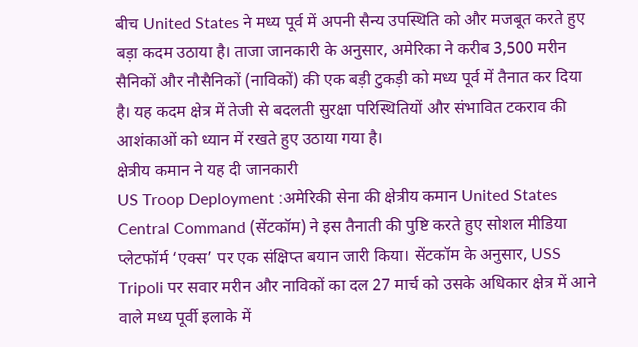बीच United States ने मध्य पूर्व में अपनी सैन्य उपस्थिति को और मजबूत करते हुए बड़ा कदम उठाया है। ताजा जानकारी के अनुसार, अमेरिका ने करीब 3,500 मरीन सैनिकों और नौसैनिकों (नाविकों) की एक बड़ी टुकड़ी को मध्य पूर्व में तैनात कर दिया है। यह कदम क्षेत्र में तेजी से बदलती सुरक्षा परिस्थितियों और संभावित टकराव की आशंकाओं को ध्यान में रखते हुए उठाया गया है।
क्षेत्रीय कमान ने यह दी जानकारी
US Troop Deployment :अमेरिकी सेना की क्षेत्रीय कमान United States Central Command (सेंटकॉम) ने इस तैनाती की पुष्टि करते हुए सोशल मीडिया प्लेटफॉर्म ‘एक्स’ पर एक संक्षिप्त बयान जारी किया। सेंटकॉम के अनुसार, USS Tripoli पर सवार मरीन और नाविकों का दल 27 मार्च को उसके अधिकार क्षेत्र में आने वाले मध्य पूर्वी इलाके में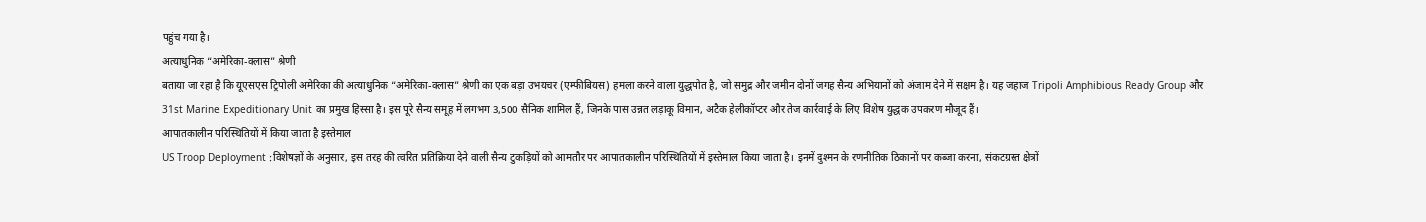पहुंच गया है।
अत्याधुनिक “अमेरिका-क्लास” श्रेणी
बताया जा रहा है कि यूएसएस ट्रिपोली अमेरिका की अत्याधुनिक “अमेरिका-क्लास” श्रेणी का एक बड़ा उभयचर (एम्फीबियस) हमला करने वाला युद्धपोत है, जो समुद्र और जमीन दोनों जगह सैन्य अभियानों को अंजाम देने में सक्षम है। यह जहाज Tripoli Amphibious Ready Group और 31st Marine Expeditionary Unit का प्रमुख हिस्सा है। इस पूरे सैन्य समूह में लगभग 3,500 सैनिक शामिल हैं, जिनके पास उन्नत लड़ाकू विमान, अटैक हेलीकॉप्टर और तेज कार्रवाई के लिए विशेष युद्धक उपकरण मौजूद हैं।
आपातकालीन परिस्थितियों में किया जाता है इस्तेमाल
US Troop Deployment :विशेषज्ञों के अनुसार, इस तरह की त्वरित प्रतिक्रिया देने वाली सैन्य टुकड़ियों को आमतौर पर आपातकालीन परिस्थितियों में इस्तेमाल किया जाता है। इनमें दुश्मन के रणनीतिक ठिकानों पर कब्जा करना, संकटग्रस्त क्षेत्रों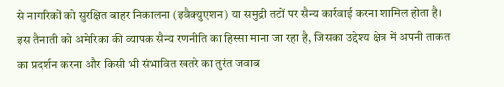से नागरिकों को सुरक्षित बाहर निकालना (इवैक्युएशन) या समुद्री तटों पर सैन्य कार्रवाई करना शामिल होता है। इस तैनाती को अमेरिका की व्यापक सैन्य रणनीति का हिस्सा माना जा रहा है, जिसका उद्देश्य क्षेत्र में अपनी ताकत का प्रदर्शन करना और किसी भी संभावित खतरे का तुरंत जवाब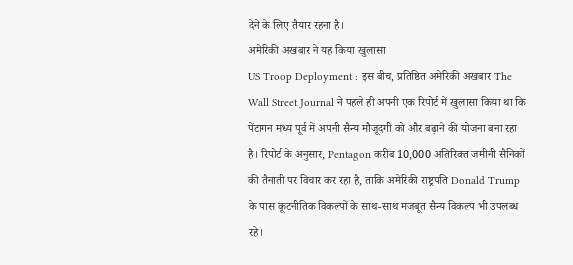देने के लिए तैयार रहना है।
अमेरिकी अखबार ने यह किया खुलासा
US Troop Deployment : इस बीच, प्रतिष्ठित अमेरिकी अखबार The Wall Street Journal ने पहले ही अपनी एक रिपोर्ट में खुलासा किया था कि पेंटागन मध्य पूर्व में अपनी सैन्य मौजूदगी को और बढ़ाने की योजना बना रहा है। रिपोर्ट के अनुसार, Pentagon करीब 10,000 अतिरिक्त जमीनी सैनिकों की तैनाती पर विचार कर रहा है, ताकि अमेरिकी राष्ट्रपति Donald Trump के पास कूटनीतिक विकल्पों के साथ-साथ मजबूत सैन्य विकल्प भी उपलब्ध रहे।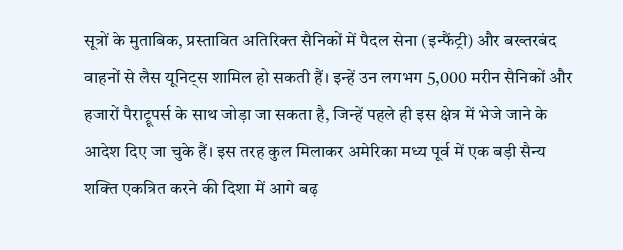सूत्रों के मुताबिक, प्रस्तावित अतिरिक्त सैनिकों में पैदल सेना (इन्फैंट्री) और बख्तरबंद वाहनों से लैस यूनिट्स शामिल हो सकती हैं। इन्हें उन लगभग 5,000 मरीन सैनिकों और हजारों पैराट्रूपर्स के साथ जोड़ा जा सकता है, जिन्हें पहले ही इस क्षेत्र में भेजे जाने के आदेश दिए जा चुके हैं। इस तरह कुल मिलाकर अमेरिका मध्य पूर्व में एक बड़ी सैन्य शक्ति एकत्रित करने की दिशा में आगे बढ़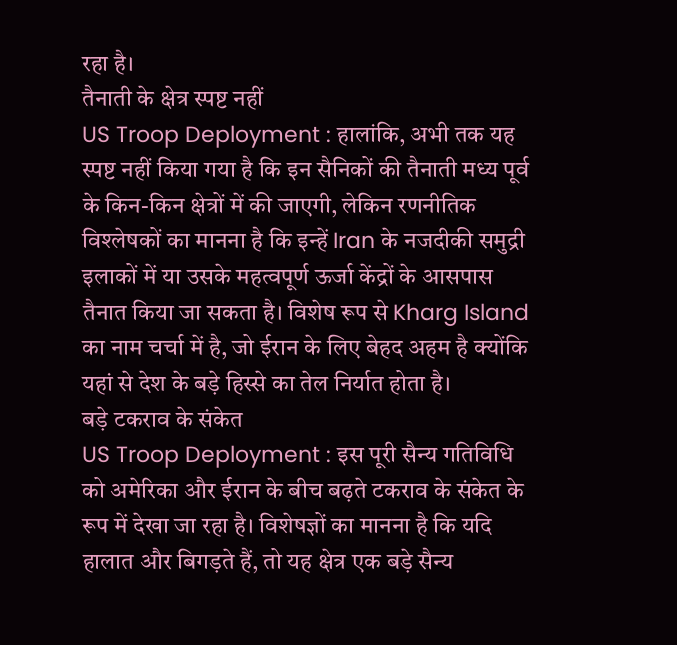रहा है।
तैनाती के क्षेत्र स्पष्ट नहीं
US Troop Deployment : हालांकि, अभी तक यह स्पष्ट नहीं किया गया है कि इन सैनिकों की तैनाती मध्य पूर्व के किन-किन क्षेत्रों में की जाएगी, लेकिन रणनीतिक विश्लेषकों का मानना है कि इन्हें Iran के नजदीकी समुद्री इलाकों में या उसके महत्वपूर्ण ऊर्जा केंद्रों के आसपास तैनात किया जा सकता है। विशेष रूप से Kharg Island का नाम चर्चा में है, जो ईरान के लिए बेहद अहम है क्योंकि यहां से देश के बड़े हिस्से का तेल निर्यात होता है।
बड़े टकराव के संकेत
US Troop Deployment : इस पूरी सैन्य गतिविधि को अमेरिका और ईरान के बीच बढ़ते टकराव के संकेत के रूप में देखा जा रहा है। विशेषज्ञों का मानना है कि यदि हालात और बिगड़ते हैं, तो यह क्षेत्र एक बड़े सैन्य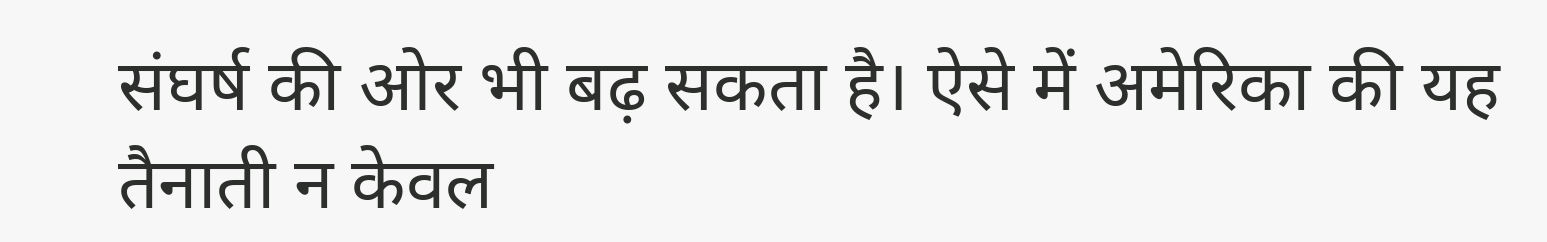संघर्ष की ओर भी बढ़ सकता है। ऐसे में अमेरिका की यह तैनाती न केवल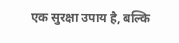एक सुरक्षा उपाय है, बल्कि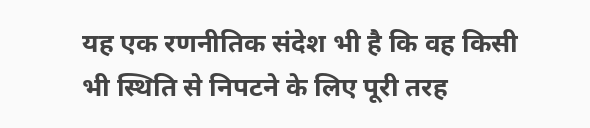यह एक रणनीतिक संदेश भी है कि वह किसी भी स्थिति से निपटने के लिए पूरी तरह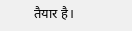तैयार है।